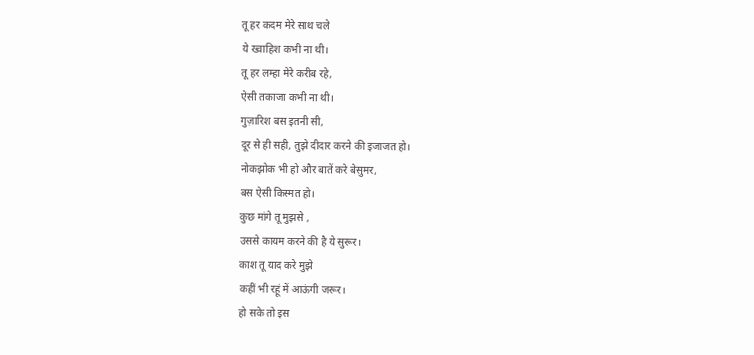तू हर कदम मेरे साथ चले
ये ख्वाहिश कभी ना थी।
तू हर लम्हा मेरे करीब रहे,
ऐसी तकाजा कभी ना थी।
गुज़ारिश बस इतनी सी,
दूर से ही सही, तुझे दीदार करने की इजाजत हो।
नोकझोक भी हो और बातें करे बेसुमर,
बस ऐसी किस्मत हो।
कुछ मांगे तू मुझसे ,
उससे कायम करने की है ये सुरूर।
काश तू याद करे मुझे
कहीं भी रहूं में आऊंगी जरूर।
हो सके तो इस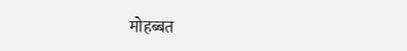मोहब्बत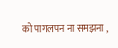को पागलपन ना समझना ,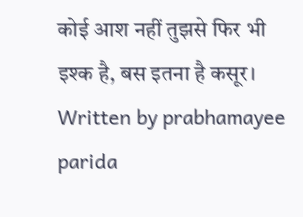कोई आश नहीं तुझसे फिर भी इश्क है, बस इतना है कसूर।
Written by prabhamayee parida